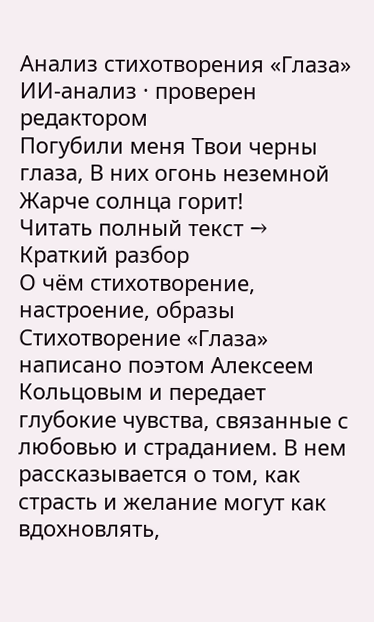Анализ стихотворения «Глаза»
ИИ-анализ · проверен редактором
Погубили меня Твои черны глаза, В них огонь неземной Жарче солнца горит!
Читать полный текст →
Краткий разбор
О чём стихотворение, настроение, образы
Стихотворение «Глаза» написано поэтом Алексеем Кольцовым и передает глубокие чувства, связанные с любовью и страданием. В нем рассказывается о том, как страсть и желание могут как вдохновлять,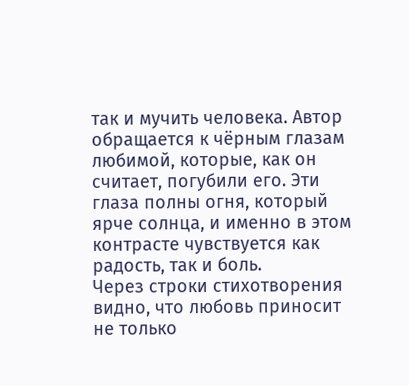так и мучить человека. Автор обращается к чёрным глазам любимой, которые, как он считает, погубили его. Эти глаза полны огня, который ярче солнца, и именно в этом контрасте чувствуется как радость, так и боль.
Через строки стихотворения видно, что любовь приносит не только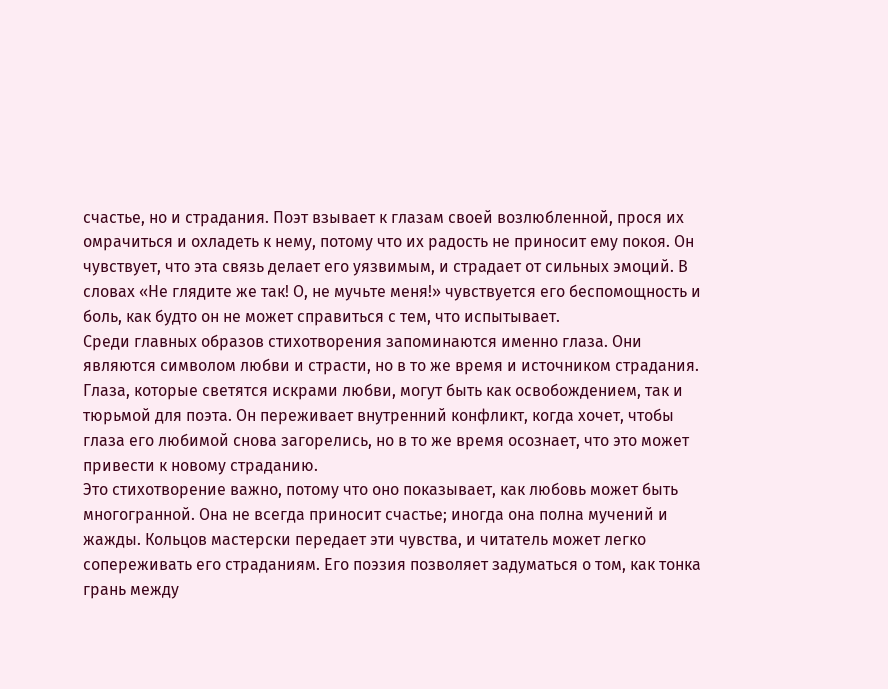счастье, но и страдания. Поэт взывает к глазам своей возлюбленной, прося их омрачиться и охладеть к нему, потому что их радость не приносит ему покоя. Он чувствует, что эта связь делает его уязвимым, и страдает от сильных эмоций. В словах «Не глядите же так! О, не мучьте меня!» чувствуется его беспомощность и боль, как будто он не может справиться с тем, что испытывает.
Среди главных образов стихотворения запоминаются именно глаза. Они являются символом любви и страсти, но в то же время и источником страдания. Глаза, которые светятся искрами любви, могут быть как освобождением, так и тюрьмой для поэта. Он переживает внутренний конфликт, когда хочет, чтобы глаза его любимой снова загорелись, но в то же время осознает, что это может привести к новому страданию.
Это стихотворение важно, потому что оно показывает, как любовь может быть многогранной. Она не всегда приносит счастье; иногда она полна мучений и жажды. Кольцов мастерски передает эти чувства, и читатель может легко сопереживать его страданиям. Его поэзия позволяет задуматься о том, как тонка грань между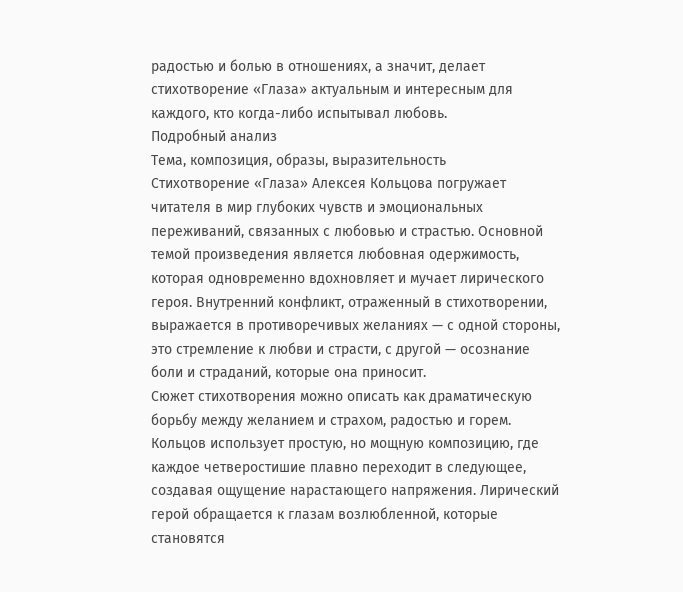радостью и болью в отношениях, а значит, делает стихотворение «Глаза» актуальным и интересным для каждого, кто когда-либо испытывал любовь.
Подробный анализ
Тема, композиция, образы, выразительность
Стихотворение «Глаза» Алексея Кольцова погружает читателя в мир глубоких чувств и эмоциональных переживаний, связанных с любовью и страстью. Основной темой произведения является любовная одержимость, которая одновременно вдохновляет и мучает лирического героя. Внутренний конфликт, отраженный в стихотворении, выражается в противоречивых желаниях — с одной стороны, это стремление к любви и страсти, с другой — осознание боли и страданий, которые она приносит.
Сюжет стихотворения можно описать как драматическую борьбу между желанием и страхом, радостью и горем. Кольцов использует простую, но мощную композицию, где каждое четверостишие плавно переходит в следующее, создавая ощущение нарастающего напряжения. Лирический герой обращается к глазам возлюбленной, которые становятся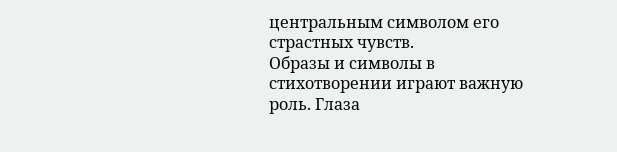центральным символом его страстных чувств.
Образы и символы в стихотворении играют важную роль. Глаза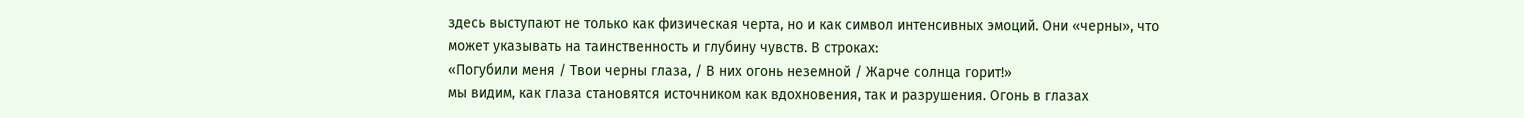здесь выступают не только как физическая черта, но и как символ интенсивных эмоций. Они «черны», что может указывать на таинственность и глубину чувств. В строках:
«Погубили меня / Твои черны глаза, / В них огонь неземной / Жарче солнца горит!»
мы видим, как глаза становятся источником как вдохновения, так и разрушения. Огонь в глазах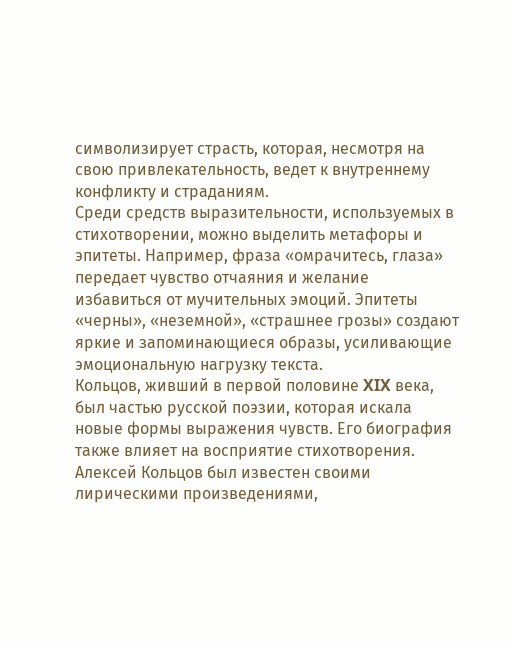символизирует страсть, которая, несмотря на свою привлекательность, ведет к внутреннему конфликту и страданиям.
Среди средств выразительности, используемых в стихотворении, можно выделить метафоры и эпитеты. Например, фраза «омрачитесь, глаза» передает чувство отчаяния и желание избавиться от мучительных эмоций. Эпитеты «черны», «неземной», «страшнее грозы» создают яркие и запоминающиеся образы, усиливающие эмоциональную нагрузку текста.
Кольцов, живший в первой половине XIX века, был частью русской поэзии, которая искала новые формы выражения чувств. Его биография также влияет на восприятие стихотворения. Алексей Кольцов был известен своими лирическими произведениями,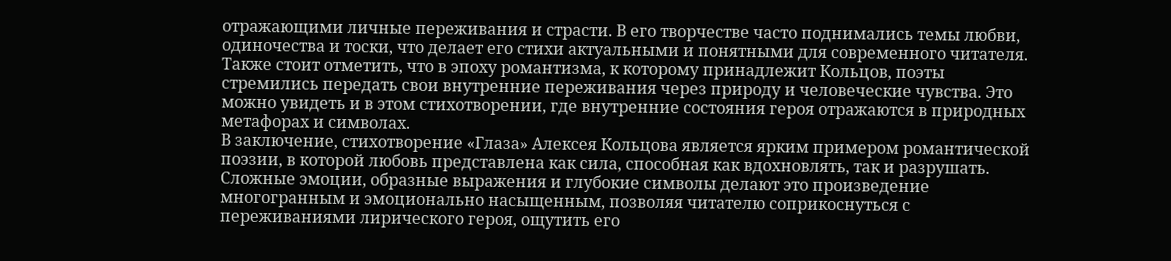отражающими личные переживания и страсти. В его творчестве часто поднимались темы любви, одиночества и тоски, что делает его стихи актуальными и понятными для современного читателя.
Также стоит отметить, что в эпоху романтизма, к которому принадлежит Кольцов, поэты стремились передать свои внутренние переживания через природу и человеческие чувства. Это можно увидеть и в этом стихотворении, где внутренние состояния героя отражаются в природных метафорах и символах.
В заключение, стихотворение «Глаза» Алексея Кольцова является ярким примером романтической поэзии, в которой любовь представлена как сила, способная как вдохновлять, так и разрушать. Сложные эмоции, образные выражения и глубокие символы делают это произведение многогранным и эмоционально насыщенным, позволяя читателю соприкоснуться с переживаниями лирического героя, ощутить его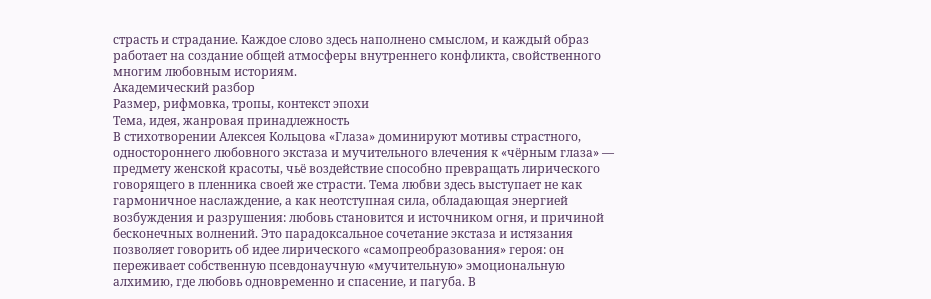страсть и страдание. Каждое слово здесь наполнено смыслом, и каждый образ работает на создание общей атмосферы внутреннего конфликта, свойственного многим любовным историям.
Академический разбор
Размер, рифмовка, тропы, контекст эпохи
Тема, идея, жанровая принадлежность
В стихотворении Алексея Кольцова «Глаза» доминируют мотивы страстного, одностороннего любовного экстаза и мучительного влечения к «чёрным глаза» — предмету женской красоты, чьё воздействие способно превращать лирического говорящего в пленника своей же страсти. Тема любви здесь выступает не как гармоничное наслаждение, а как неотступная сила, обладающая энергией возбуждения и разрушения: любовь становится и источником огня, и причиной бесконечных волнений. Это парадоксальное сочетание экстаза и истязания позволяет говорить об идее лирического «самопреобразования» героя: он переживает собственную псевдонаучную «мучительную» эмоциональную алхимию, где любовь одновременно и спасение, и пагуба. В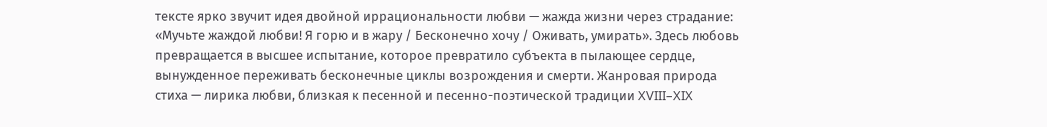тексте ярко звучит идея двойной иррациональности любви — жажда жизни через страдание: «Мучьте жаждой любви! Я горю и в жару / Бесконечно хочу / Оживать, умирать». Здесь любовь превращается в высшее испытание, которое превратило субъекта в пылающее сердце, вынужденное переживать бесконечные циклы возрождения и смерти. Жанровая природа стиха — лирика любви, близкая к песенной и песенно-поэтической традиции XVIII–XIX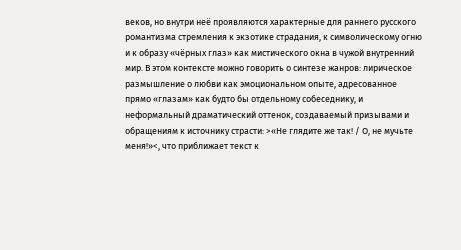веков, но внутри неё проявляются характерные для раннего русского романтизма стремления к экзотике страдания, к символическому огню и к образу «чёрных глаз» как мистического окна в чужой внутренний мир. В этом контексте можно говорить о синтезе жанров: лирическое размышление о любви как эмоциональном опыте, адресованное прямо «глазам» как будто бы отдельному собеседнику, и неформальный драматический оттенок, создаваемый призывами и обращениям к источнику страсти: >«Не глядите же так! / О, не мучьте меня!»<, что приближает текст к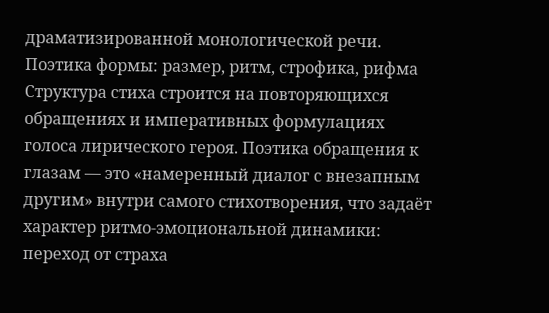драматизированной монологической речи.
Поэтика формы: размер, ритм, строфика, рифма
Структура стиха строится на повторяющихся обращениях и императивных формулациях голоса лирического героя. Поэтика обращения к глазам — это «намеренный диалог с внезапным другим» внутри самого стихотворения, что задаёт характер ритмо-эмоциональной динамики: переход от страха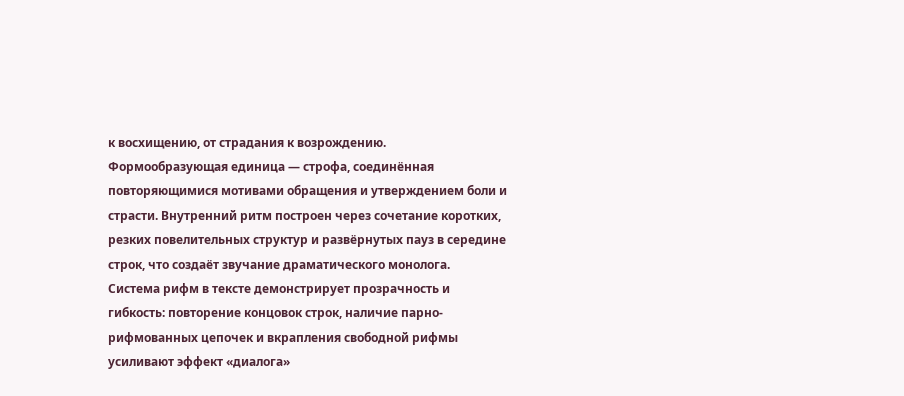к восхищению, от страдания к возрождению. Формообразующая единица — строфа, соединённая повторяющимися мотивами обращения и утверждением боли и страсти. Внутренний ритм построен через сочетание коротких, резких повелительных структур и развёрнутых пауз в середине строк, что создаёт звучание драматического монолога.
Система рифм в тексте демонстрирует прозрачность и гибкость: повторение концовок строк, наличие парно-рифмованных цепочек и вкрапления свободной рифмы усиливают эффект «диалога»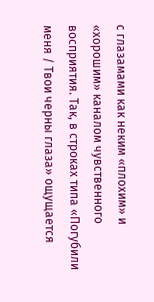с глазамами как неким «плохим» и «хорошим» каналом чувственного восприятия. Так, в строках типа «Погубили меня / Твои черны глаза» ощущается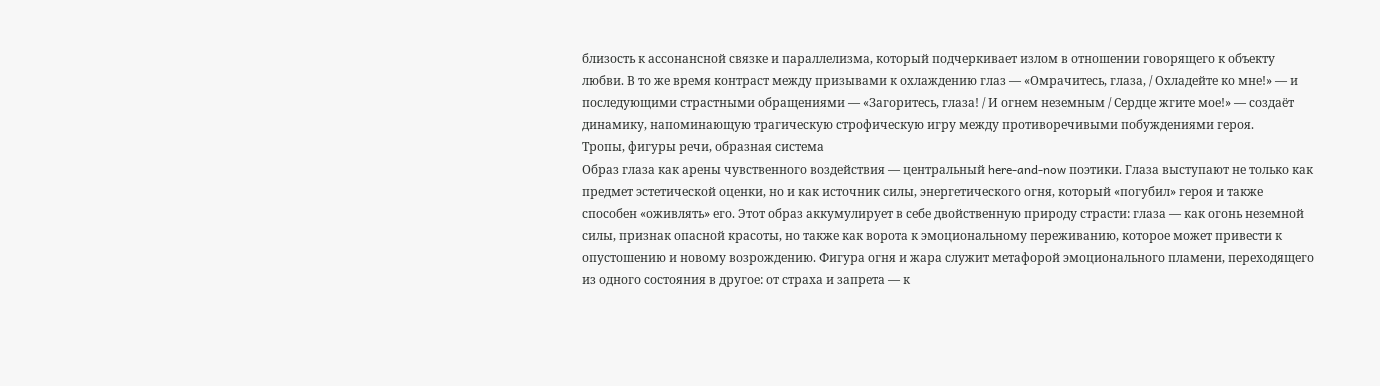близость к ассонансной связке и параллелизма, который подчеркивает излом в отношении говорящего к объекту любви. В то же время контраст между призывами к охлаждению глаз — «Омрачитесь, глаза, / Охладейте ко мне!» — и последующими страстными обращениями — «Загоритесь, глаза! / И огнем неземным / Сердце жгите мое!» — создаёт динамику, напоминающую трагическую строфическую игру между противоречивыми побуждениями героя.
Тропы, фигуры речи, образная система
Образ глаза как арены чувственного воздействия — центральный here-and-now поэтики. Глаза выступают не только как предмет эстетической оценки, но и как источник силы, энергетического огня, который «погубил» героя и также способен «оживлять» его. Этот образ аккумулирует в себе двойственную природу страсти: глаза — как огонь неземной силы, признак опасной красоты, но также как ворота к эмоциональному переживанию, которое может привести к опустошению и новому возрождению. Фигура огня и жара служит метафорой эмоционального пламени, переходящего из одного состояния в другое: от страха и запрета — к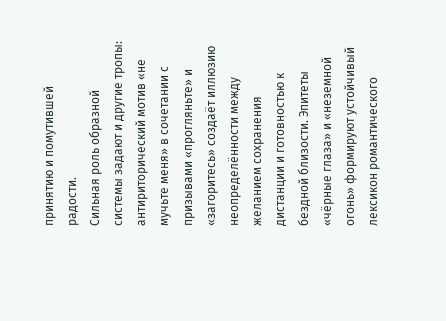принятию и помутившей радости.
Сильная роль образной системы задают и другие тропы: антириторический мотив «не мучьте меня» в сочетании с призывами «прогляньте» и «загоритесь» создаёт иллюзию неопределённости между желанием сохранения дистанции и готовностью к бездной близости. Эпитеты «чёрные глаза» и «неземной огонь» формируют устойчивый лексикон романтического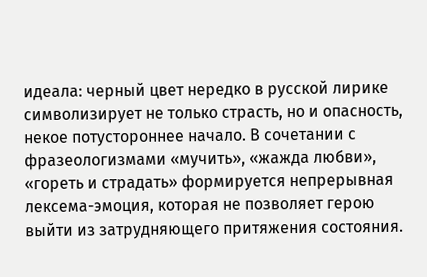идеала: черный цвет нередко в русской лирике символизирует не только страсть, но и опасность, некое потустороннее начало. В сочетании с фразеологизмами «мучить», «жажда любви», «гореть и страдать» формируется непрерывная лексема-эмоция, которая не позволяет герою выйти из затрудняющего притяжения состояния.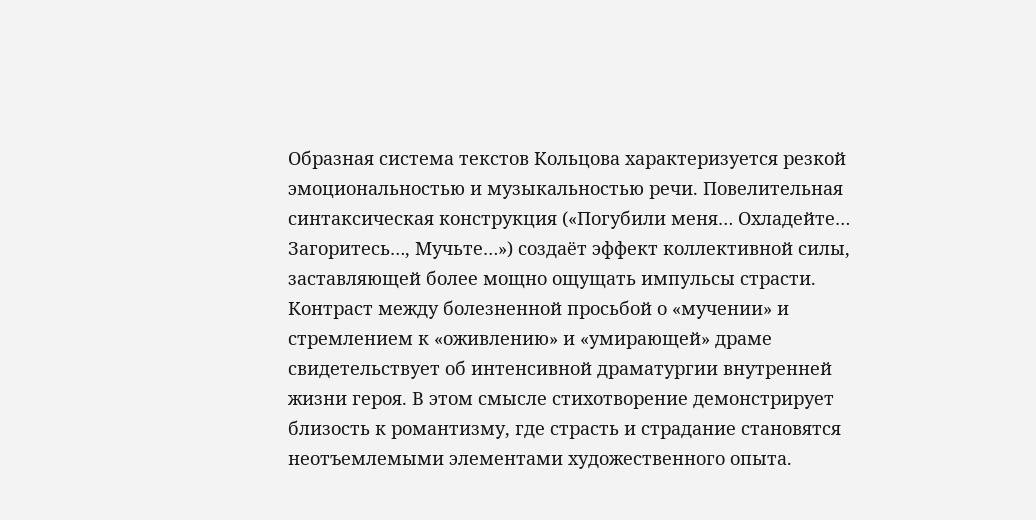Образная система текстов Кольцова характеризуется резкой эмоциональностью и музыкальностью речи. Повелительная синтаксическая конструкция («Погубили меня… Охладейте… Загоритесь…, Мучьте…») создаёт эффект коллективной силы, заставляющей более мощно ощущать импульсы страсти. Контраст между болезненной просьбой о «мучении» и стремлением к «оживлению» и «умирающей» драме свидетельствует об интенсивной драматургии внутренней жизни героя. В этом смысле стихотворение демонстрирует близость к романтизму, где страсть и страдание становятся неотъемлемыми элементами художественного опыта.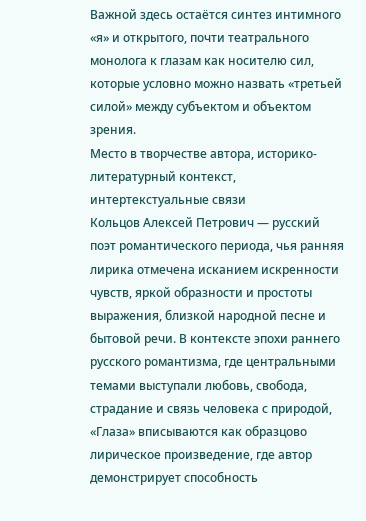Важной здесь остаётся синтез интимного «я» и открытого, почти театрального монолога к глазам как носителю сил, которые условно можно назвать «третьей силой» между субъектом и объектом зрения.
Место в творчестве автора, историко-литературный контекст, интертекстуальные связи
Кольцов Алексей Петрович — русский поэт романтического периода, чья ранняя лирика отмечена исканием искренности чувств, яркой образности и простоты выражения, близкой народной песне и бытовой речи. В контексте эпохи раннего русского романтизма, где центральными темами выступали любовь, свобода, страдание и связь человека с природой, «Глаза» вписываются как образцово лирическое произведение, где автор демонстрирует способность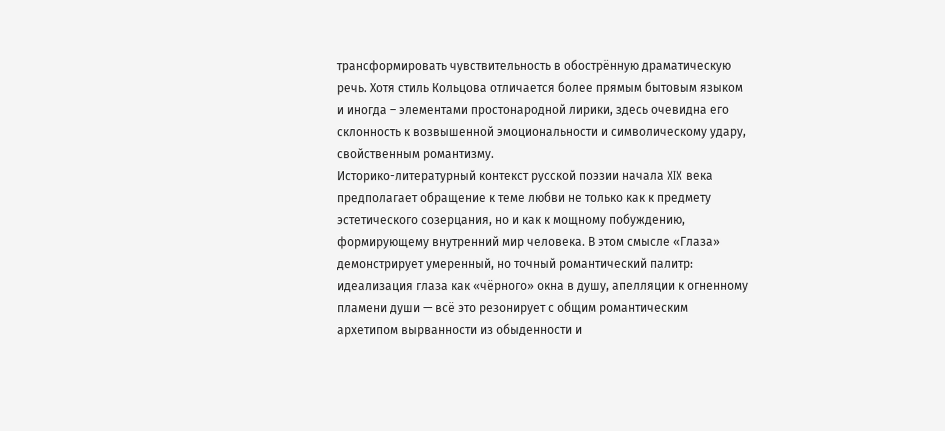трансформировать чувствительность в обострённую драматическую речь. Хотя стиль Кольцова отличается более прямым бытовым языком и иногда – элементами простонародной лирики, здесь очевидна его склонность к возвышенной эмоциональности и символическому удару, свойственным романтизму.
Историко-литературный контекст русской поэзии начала XIX века предполагает обращение к теме любви не только как к предмету эстетического созерцания, но и как к мощному побуждению, формирующему внутренний мир человека. В этом смысле «Глаза» демонстрирует умеренный, но точный романтический палитр: идеализация глаза как «чёрного» окна в душу, апелляции к огненному пламени души — всё это резонирует с общим романтическим архетипом вырванности из обыденности и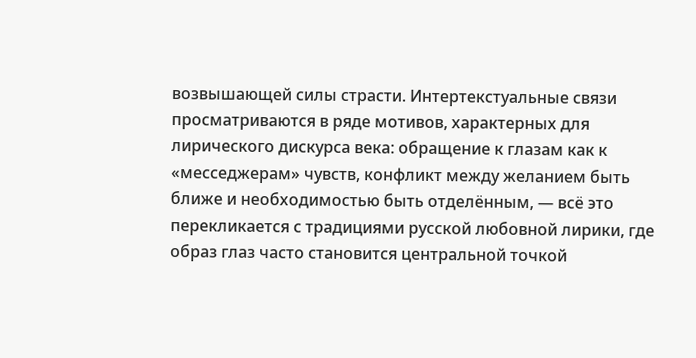возвышающей силы страсти. Интертекстуальные связи просматриваются в ряде мотивов, характерных для лирического дискурса века: обращение к глазам как к «месседжерам» чувств, конфликт между желанием быть ближе и необходимостью быть отделённым, — всё это перекликается с традициями русской любовной лирики, где образ глаз часто становится центральной точкой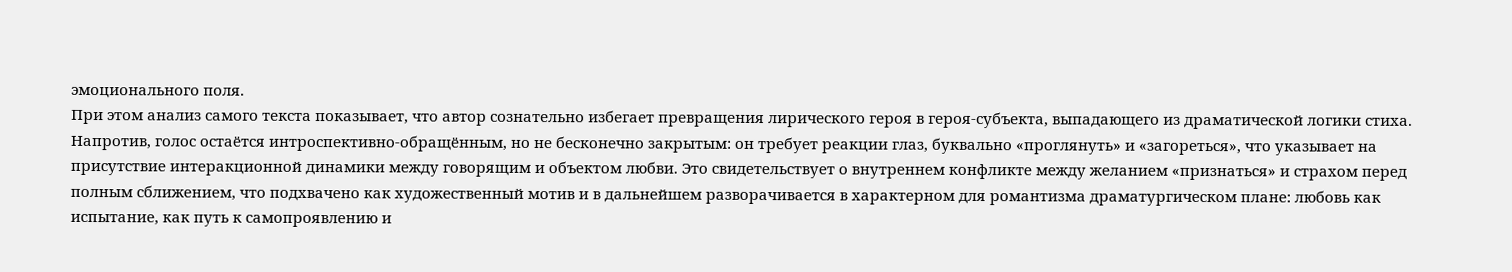эмоционального поля.
При этом анализ самого текста показывает, что автор сознательно избегает превращения лирического героя в героя-субъекта, выпадающего из драматической логики стиха. Напротив, голос остаётся интроспективно-обращённым, но не бесконечно закрытым: он требует реакции глаз, буквально «проглянуть» и «загореться», что указывает на присутствие интеракционной динамики между говорящим и объектом любви. Это свидетельствует о внутреннем конфликте между желанием «признаться» и страхом перед полным сближением, что подхвачено как художественный мотив и в дальнейшем разворачивается в характерном для романтизма драматургическом плане: любовь как испытание, как путь к самопроявлению и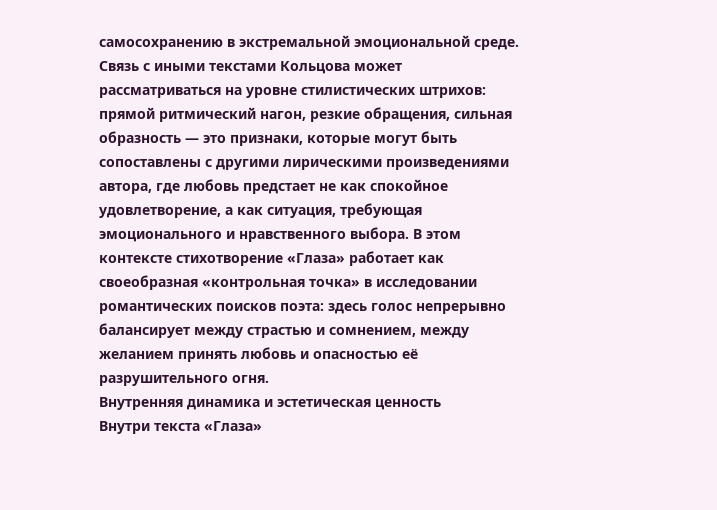самосохранению в экстремальной эмоциональной среде.
Связь с иными текстами Кольцова может рассматриваться на уровне стилистических штрихов: прямой ритмический нагон, резкие обращения, сильная образность — это признаки, которые могут быть сопоставлены с другими лирическими произведениями автора, где любовь предстает не как спокойное удовлетворение, а как ситуация, требующая эмоционального и нравственного выбора. В этом контексте стихотворение «Глаза» работает как своеобразная «контрольная точка» в исследовании романтических поисков поэта: здесь голос непрерывно балансирует между страстью и сомнением, между желанием принять любовь и опасностью её разрушительного огня.
Внутренняя динамика и эстетическая ценность
Внутри текста «Глаза»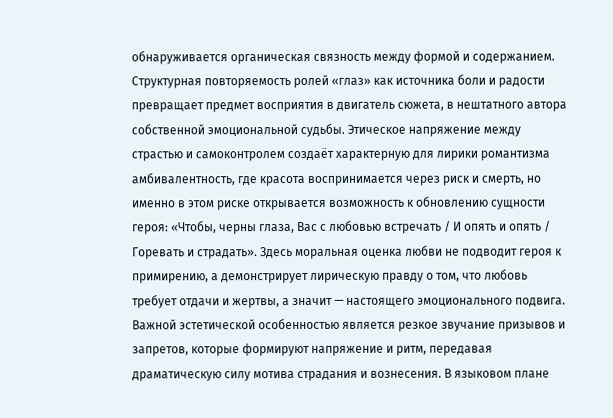обнаруживается органическая связность между формой и содержанием. Структурная повторяемость ролей «глаз» как источника боли и радости превращает предмет восприятия в двигатель сюжета, в нештатного автора собственной эмоциональной судьбы. Этическое напряжение между страстью и самоконтролем создаёт характерную для лирики романтизма амбивалентность, где красота воспринимается через риск и смерть, но именно в этом риске открывается возможность к обновлению сущности героя: «Чтобы, черны глаза, Вас с любовью встречать / И опять и опять / Горевать и страдать». Здесь моральная оценка любви не подводит героя к примирению, а демонстрирует лирическую правду о том, что любовь требует отдачи и жертвы, а значит — настоящего эмоционального подвига.
Важной эстетической особенностью является резкое звучание призывов и запретов, которые формируют напряжение и ритм, передавая драматическую силу мотива страдания и вознесения. В языковом плане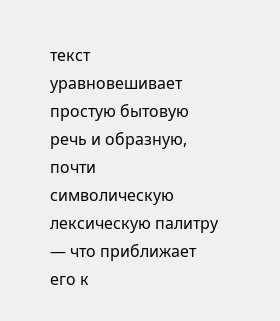текст уравновешивает простую бытовую речь и образную, почти символическую лексическую палитру — что приближает его к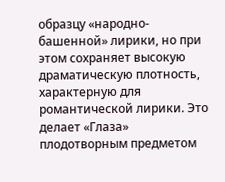образцу «народно-башенной» лирики, но при этом сохраняет высокую драматическую плотность, характерную для романтической лирики. Это делает «Глаза» плодотворным предметом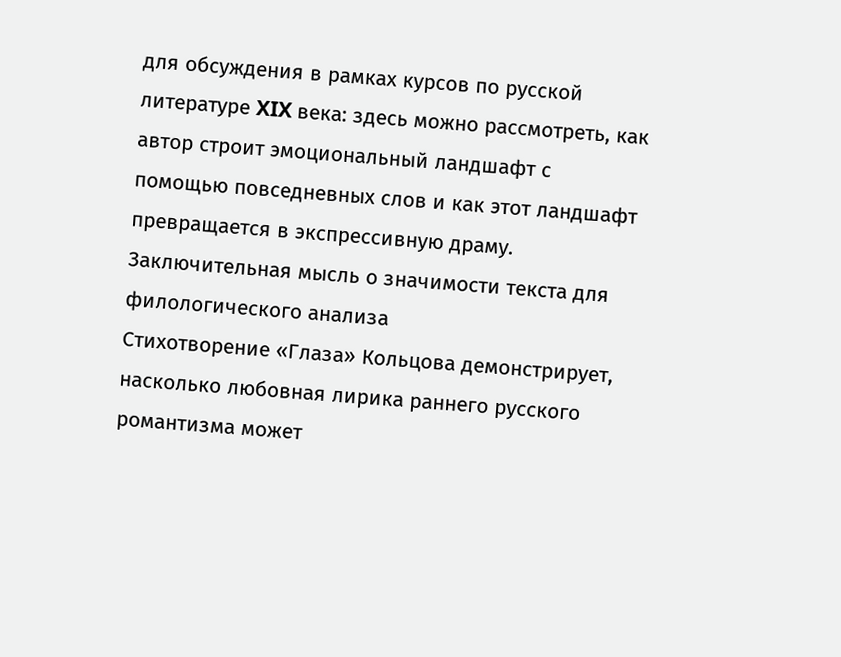для обсуждения в рамках курсов по русской литературе XIX века: здесь можно рассмотреть, как автор строит эмоциональный ландшафт с помощью повседневных слов и как этот ландшафт превращается в экспрессивную драму.
Заключительная мысль о значимости текста для филологического анализа
Стихотворение «Глаза» Кольцова демонстрирует, насколько любовная лирика раннего русского романтизма может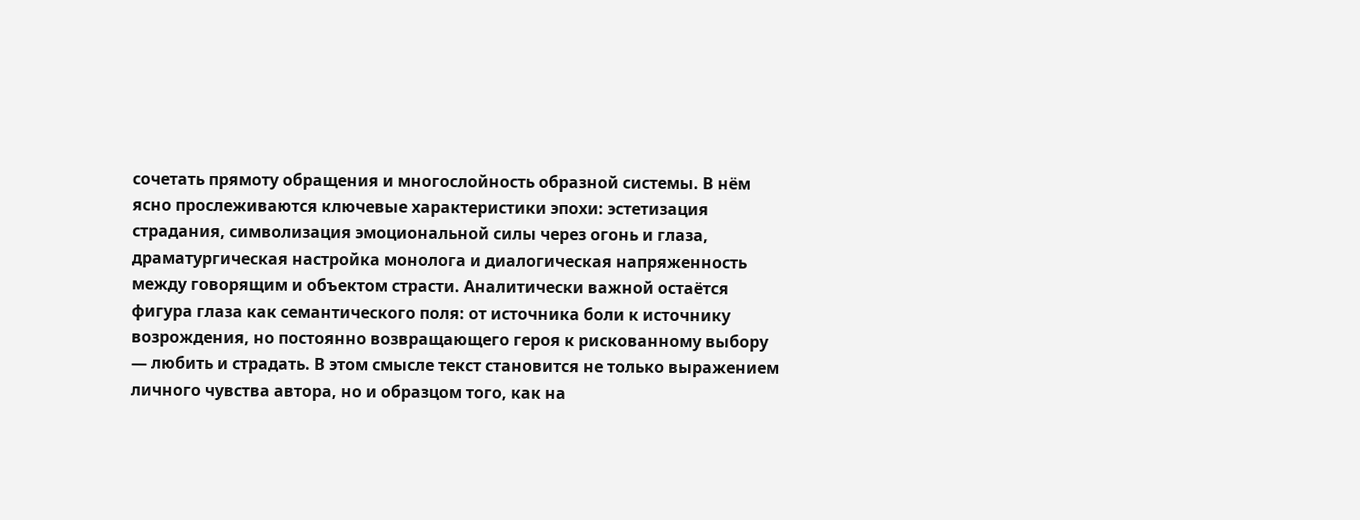сочетать прямоту обращения и многослойность образной системы. В нём ясно прослеживаются ключевые характеристики эпохи: эстетизация страдания, символизация эмоциональной силы через огонь и глаза, драматургическая настройка монолога и диалогическая напряженность между говорящим и объектом страсти. Аналитически важной остаётся фигура глаза как семантического поля: от источника боли к источнику возрождения, но постоянно возвращающего героя к рискованному выбору — любить и страдать. В этом смысле текст становится не только выражением личного чувства автора, но и образцом того, как на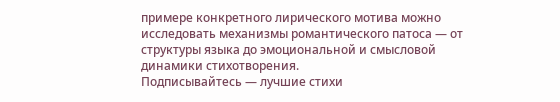примере конкретного лирического мотива можно исследовать механизмы романтического патоса — от структуры языка до эмоциональной и смысловой динамики стихотворения.
Подписывайтесь — лучшие стихи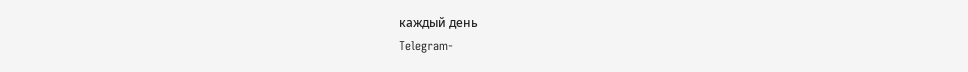каждый день
Telegram-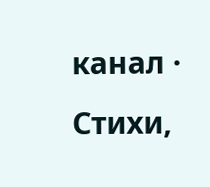канал · Стихи,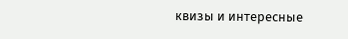квизы и интересные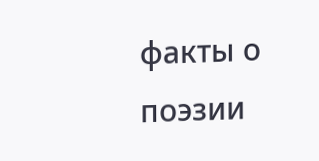факты о поэзии